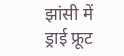झांसी में ड्राई फ्रूट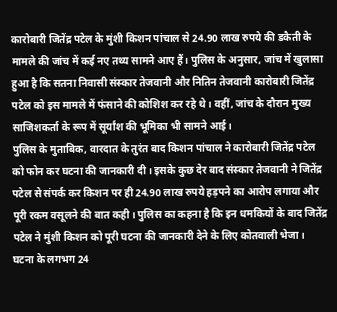कारोबारी जितेंद्र पटेल के मुंशी किशन पांचाल से 24.90 लाख रुपये की डकैती के मामले की जांच में कई नए तथ्य सामने आए हैं। पुलिस के अनुसार, जांच में खुलासा हुआ है कि सतना निवासी संस्कार तेजवानी और नितिन तेजवानी कारोबारी जितेंद्र पटेल को इस मामले में फंसाने की कोशिश कर रहे थे। वहीं, जांच के दौरान मुख्य साजिशकर्ता के रूप में सूर्यांश की भूमिका भी सामने आई।
पुलिस के मुताबिक, वारदात के तुरंत बाद किशन पांचाल ने कारोबारी जितेंद्र पटेल को फोन कर घटना की जानकारी दी। इसके कुछ देर बाद संस्कार तेजवानी ने जितेंद्र पटेल से संपर्क कर किशन पर ही 24.90 लाख रुपये हड़पने का आरोप लगाया और पूरी रकम वसूलने की बात कही। पुलिस का कहना है कि इन धमकियों के बाद जितेंद्र पटेल ने मुंशी किशन को पूरी घटना की जानकारी देने के लिए कोतवाली भेजा।
घटना के लगभग 24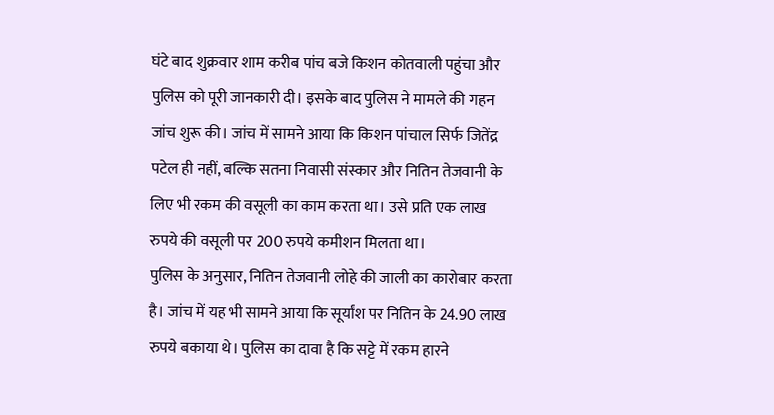घंटे बाद शुक्रवार शाम करीब पांच बजे किशन कोतवाली पहुंचा और पुलिस को पूरी जानकारी दी। इसके बाद पुलिस ने मामले की गहन जांच शुरू की। जांच में सामने आया कि किशन पांचाल सिर्फ जितेंद्र पटेल ही नहीं, बल्कि सतना निवासी संस्कार और नितिन तेजवानी के लिए भी रकम की वसूली का काम करता था। उसे प्रति एक लाख रुपये की वसूली पर 200 रुपये कमीशन मिलता था।
पुलिस के अनुसार, नितिन तेजवानी लोहे की जाली का कारोबार करता है। जांच में यह भी सामने आया कि सूर्यांश पर नितिन के 24.90 लाख रुपये बकाया थे। पुलिस का दावा है कि सट्टे में रकम हारने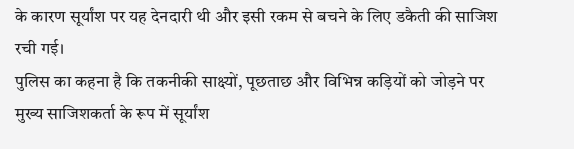के कारण सूर्यांश पर यह देनदारी थी और इसी रकम से बचने के लिए डकैती की साजिश रची गई।
पुलिस का कहना है कि तकनीकी साक्ष्यों, पूछताछ और विभिन्न कड़ियों को जोड़ने पर मुख्य साजिशकर्ता के रूप में सूर्यांश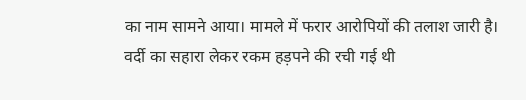का नाम सामने आया। मामले में फरार आरोपियों की तलाश जारी है।
वर्दी का सहारा लेकर रकम हड़पने की रची गई थी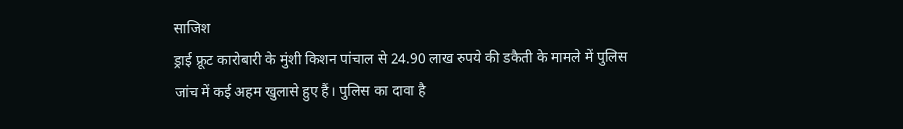साजिश
ड्राई फ्रूट कारोबारी के मुंशी किशन पांचाल से 24.90 लाख रुपये की डकैती के मामले में पुलिस जांच में कई अहम खुलासे हुए हैं। पुलिस का दावा है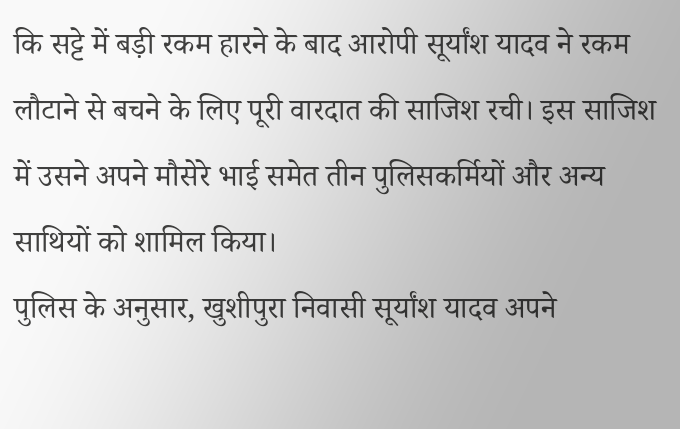कि सट्टे में बड़ी रकम हारने के बाद आरोपी सूर्यांश यादव ने रकम लौटाने से बचने के लिए पूरी वारदात की साजिश रची। इस साजिश में उसने अपने मौसेरे भाई समेत तीन पुलिसकर्मियों और अन्य साथियों को शामिल किया।
पुलिस के अनुसार, खुशीपुरा निवासी सूर्यांश यादव अपने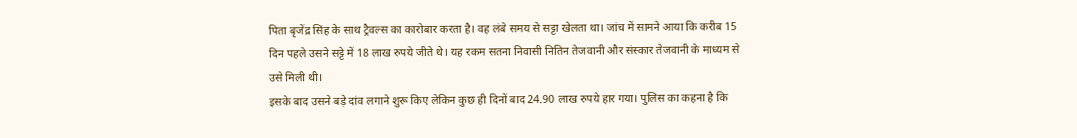पिता बृजेंद्र सिंह के साथ ट्रैवल्स का कारोबार करता है। वह लंबे समय से सट्टा खेलता था। जांच में सामने आया कि करीब 15 दिन पहले उसने सट्टे में 18 लाख रुपये जीते थे। यह रकम सतना निवासी नितिन तेजवानी और संस्कार तेजवानी के माध्यम से उसे मिली थी।
इसके बाद उसने बड़े दांव लगाने शुरू किए लेकिन कुछ ही दिनों बाद 24.90 लाख रुपये हार गया। पुलिस का कहना है कि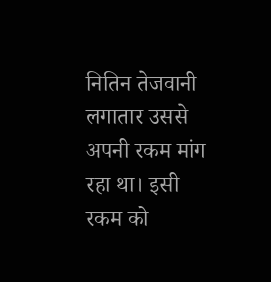नितिन तेजवानी लगातार उससे अपनी रकम मांग रहा था। इसी रकम को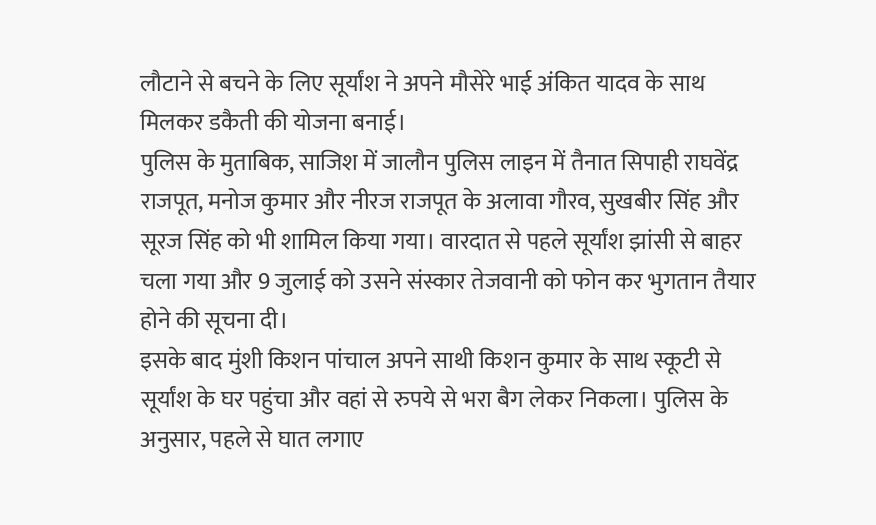लौटाने से बचने के लिए सूर्यांश ने अपने मौसेरे भाई अंकित यादव के साथ मिलकर डकैती की योजना बनाई।
पुलिस के मुताबिक, साजिश में जालौन पुलिस लाइन में तैनात सिपाही राघवेंद्र राजपूत, मनोज कुमार और नीरज राजपूत के अलावा गौरव, सुखबीर सिंह और सूरज सिंह को भी शामिल किया गया। वारदात से पहले सूर्यांश झांसी से बाहर चला गया और 9 जुलाई को उसने संस्कार तेजवानी को फोन कर भुगतान तैयार होने की सूचना दी।
इसके बाद मुंशी किशन पांचाल अपने साथी किशन कुमार के साथ स्कूटी से सूर्यांश के घर पहुंचा और वहां से रुपये से भरा बैग लेकर निकला। पुलिस के अनुसार, पहले से घात लगाए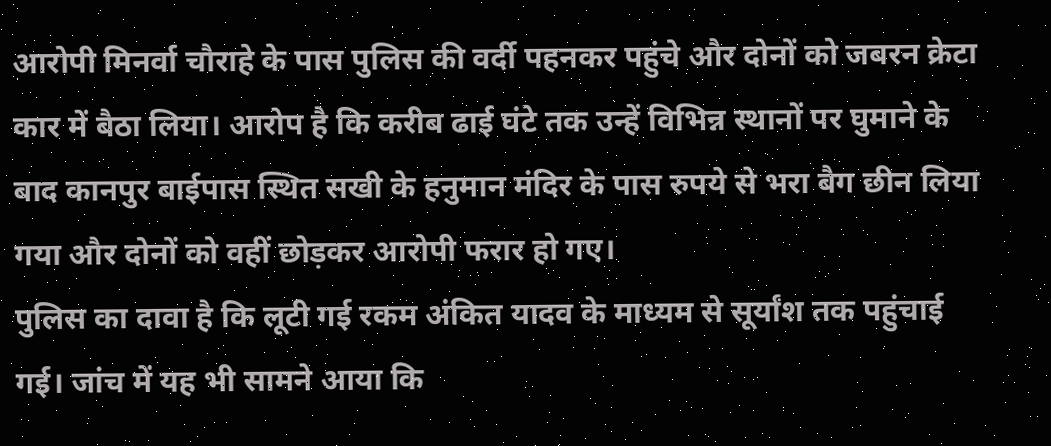आरोपी मिनर्वा चौराहे के पास पुलिस की वर्दी पहनकर पहुंचे और दोनों को जबरन क्रेटा कार में बैठा लिया। आरोप है कि करीब ढाई घंटे तक उन्हें विभिन्न स्थानों पर घुमाने के बाद कानपुर बाईपास स्थित सखी के हनुमान मंदिर के पास रुपये से भरा बैग छीन लिया गया और दोनों को वहीं छोड़कर आरोपी फरार हो गए।
पुलिस का दावा है कि लूटी गई रकम अंकित यादव के माध्यम से सूर्यांश तक पहुंचाई गई। जांच में यह भी सामने आया कि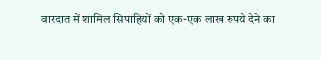वारदात में शामिल सिपाहियों को एक-एक लाख रुपये देने का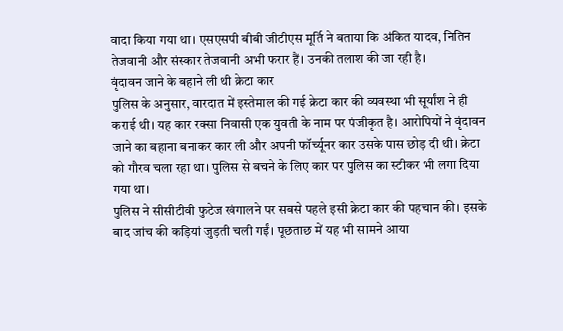वादा किया गया था। एसएसपी बीबी जीटीएस मूर्ति ने बताया कि अंकित यादव, नितिन तेजवानी और संस्कार तेजवानी अभी फरार हैं। उनकी तलाश की जा रही है।
वृंदावन जाने के बहाने ली थी क्रेटा कार
पुलिस के अनुसार, वारदात में इस्तेमाल की गई क्रेटा कार की व्यवस्था भी सूर्यांश ने ही कराई थी। यह कार रक्सा निवासी एक युवती के नाम पर पंजीकृत है। आरोपियों ने वृंदावन जाने का बहाना बनाकर कार ली और अपनी फॉर्च्यूनर कार उसके पास छोड़ दी थी। क्रेटा को गौरव चला रहा था। पुलिस से बचने के लिए कार पर पुलिस का स्टीकर भी लगा दिया गया था।
पुलिस ने सीसीटीवी फुटेज खंगालने पर सबसे पहले इसी क्रेटा कार की पहचान की। इसके बाद जांच की कड़ियां जुड़ती चली गईं। पूछताछ में यह भी सामने आया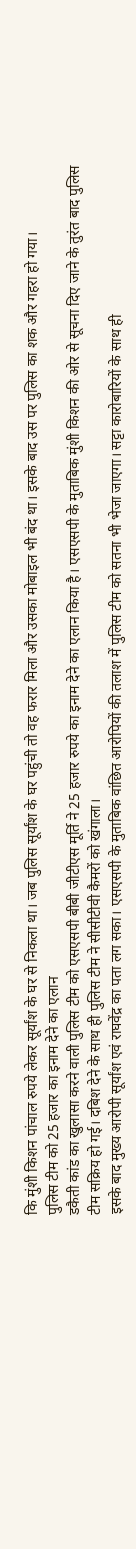कि मुंशी किशन पांचाल रुपये लेकर सूर्यांश के घर से निकला था। जब पुलिस सूर्यांश के घर पहुंची तो वह फरार मिला और उसका मोबाइल भी बंद था। इसके बाद उस पर पुलिस का शक और गहरा हो गया।
पुलिस टीम को 25 हजार का इनाम देने का एलान
डकैती कांड का खुलासा करने वाली पुलिस टीम को एसएसपी बीबी जीटीएस मूर्ति ने 25 हजार रुपये का इनाम देने का एलान किया है। एसएसपी के मुताबिक मुंशी किशन की ओर से सूचना दिए जाने के तुरंत बाद पुलिस टीम सक्रिय हो गई। दबिश देने के साथ ही पुलिस टीम ने सीसीटीवी कैमरों को खंगाला।
इसके बाद मुख्य आरोपी सूर्यांश एवं राघवेंद्र का पता लग सका। एसएसपी के मुताबिक वांछित आरोपियों की तलाश में पुलिस टीम को सतना भी भेजा जाएगा। सट्टा कारोबारियों के साथ ही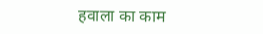हवाला का काम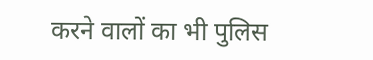करने वालों का भी पुलिस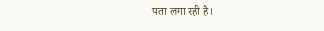पता लगा रही है।